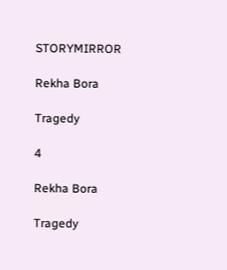STORYMIRROR

Rekha Bora

Tragedy

4

Rekha Bora

Tragedy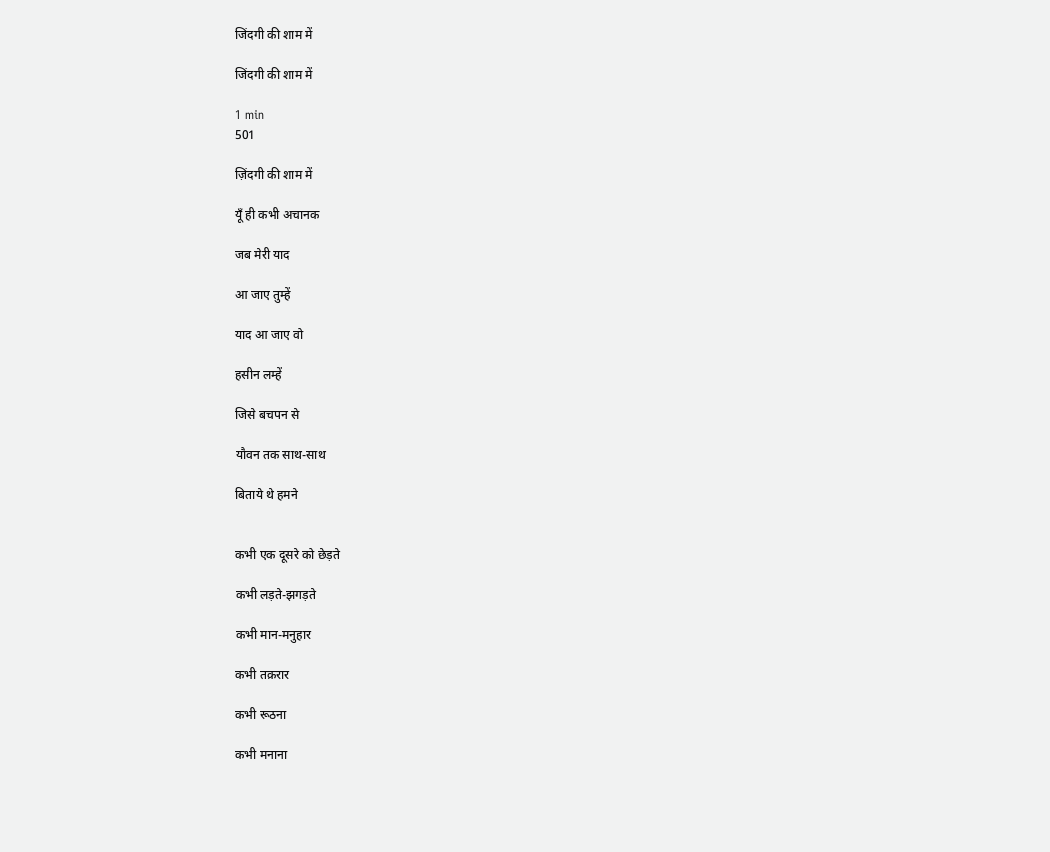जिंदगी की शाम में

जिंदगी की शाम में

1 min
501

ज़िंदगी की शाम में

यूँ ही कभी अचानक

जब मेरी याद

आ जाए तुम्हें

याद आ जाए वो

हसीन लम्हें

जिसे बचपन से

यौवन तक साथ-साथ

बिताये थे हमने


कभी एक दूसरे को छेड़ते

कभी लड़ते-झगड़ते

कभी मान-मनुहार

कभी तक़रार

कभी रूठना

कभी मनाना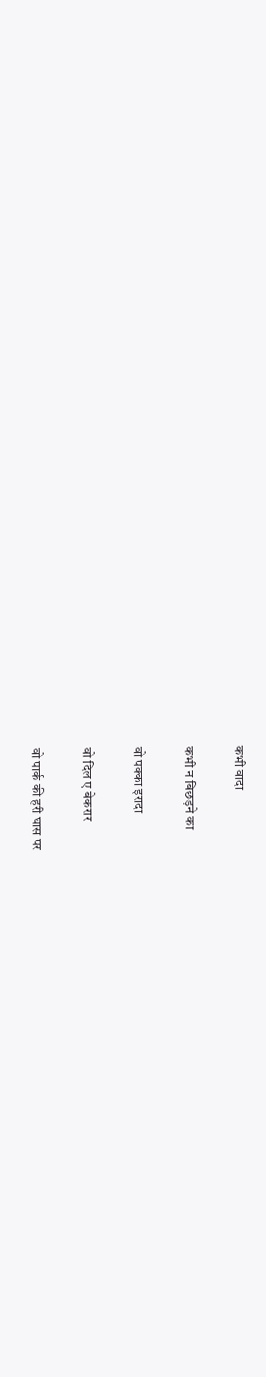कभी वादा

कभी न बिछड़ने का

वो पक्का इरादा

वो दिल ए बेकरार

वो पार्क की हरी घास पर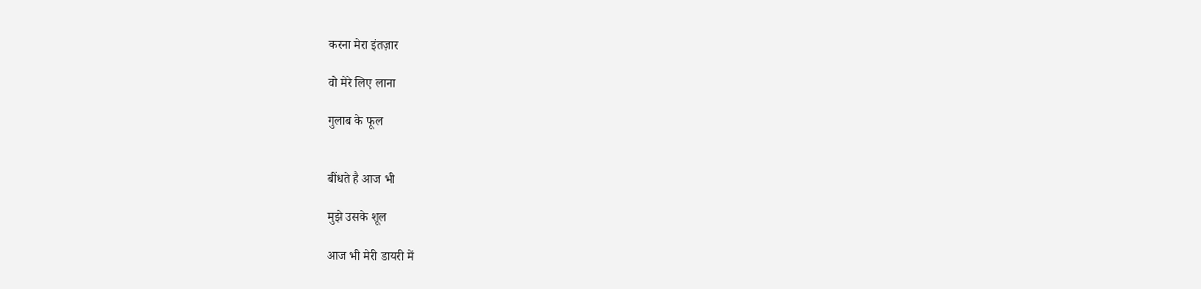करना मेरा इंतज़ार

वो मेरे लिए लाना

गुलाब के फूल


बींधते है आज भी

मुझे उसके शूल

आज भी मेरी डायरी में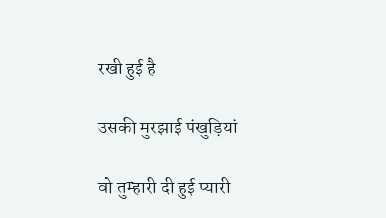रखी हुई है

उसकी मुरझाई पंखुड़ियां

वो तुम्हारी दी हुई प्यारी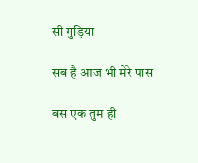सी गुड़िया

सब है आज भी मेरे पास

बस एक तुम ही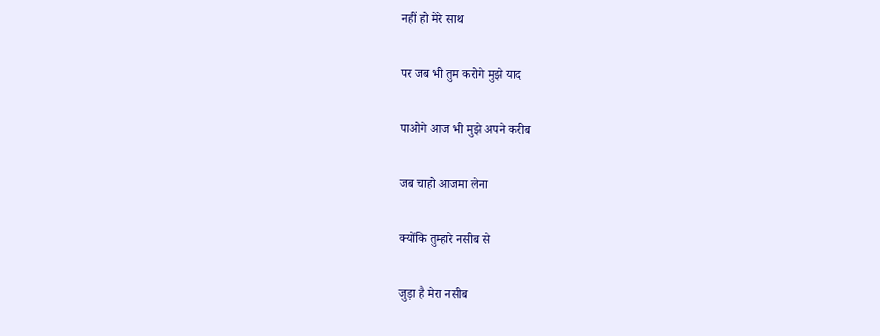नहीं हो मेरे साथ

पर जब भी तुम करोगे मुझे याद

पाओगे आज भी मुझे अपने करीब

जब चाहो आजमा लेना

क्योंकि तुम्हारे नसीब से

जुड़ा है मेरा नसीब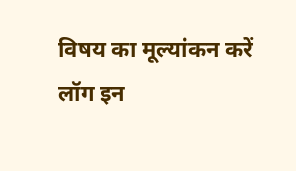विषय का मूल्यांकन करें
लॉग इन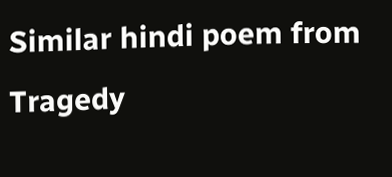Similar hindi poem from Tragedy